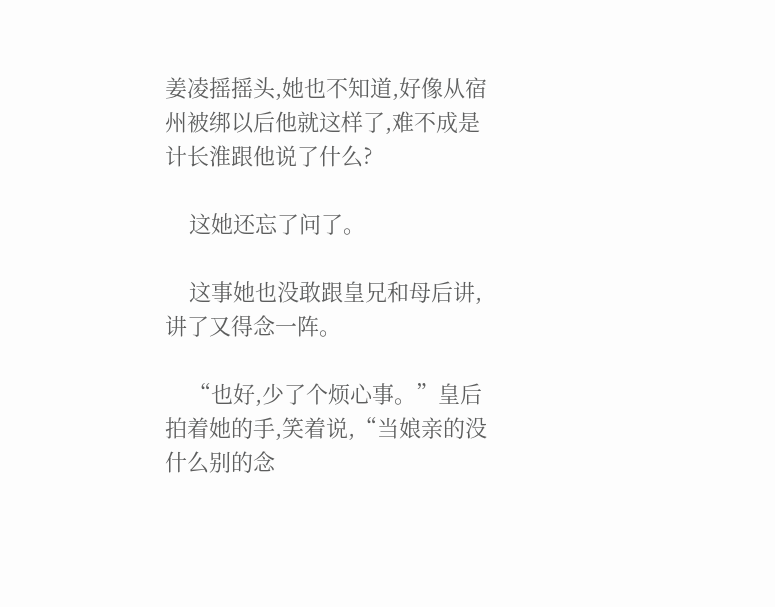姜凌摇摇头,她也不知道,好像从宿州被绑以后他就这样了,难不成是计长淮跟他说了什么?

    这她还忘了问了。

    这事她也没敢跟皇兄和母后讲,讲了又得念一阵。

    “也好,少了个烦心事。”皇后拍着她的手,笑着说,“当娘亲的没什么别的念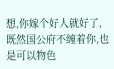想,你嫁个好人就好了,既然国公府不缠着你,也是可以物色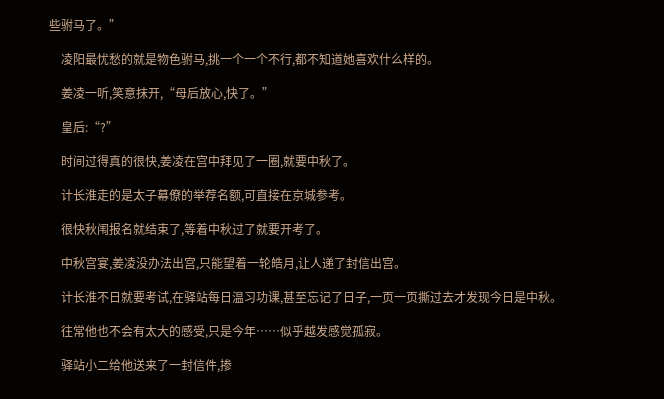些驸马了。”

    凌阳最忧愁的就是物色驸马,挑一个一个不行,都不知道她喜欢什么样的。

    姜凌一听,笑意抹开,“母后放心,快了。”

    皇后:“?”

    时间过得真的很快,姜凌在宫中拜见了一圈,就要中秋了。

    计长淮走的是太子幕僚的举荐名额,可直接在京城参考。

    很快秋闱报名就结束了,等着中秋过了就要开考了。

    中秋宫宴,姜凌没办法出宫,只能望着一轮皓月,让人递了封信出宫。

    计长淮不日就要考试,在驿站每日温习功课,甚至忘记了日子,一页一页撕过去才发现今日是中秋。

    往常他也不会有太大的感受,只是今年……似乎越发感觉孤寂。

    驿站小二给他送来了一封信件,掺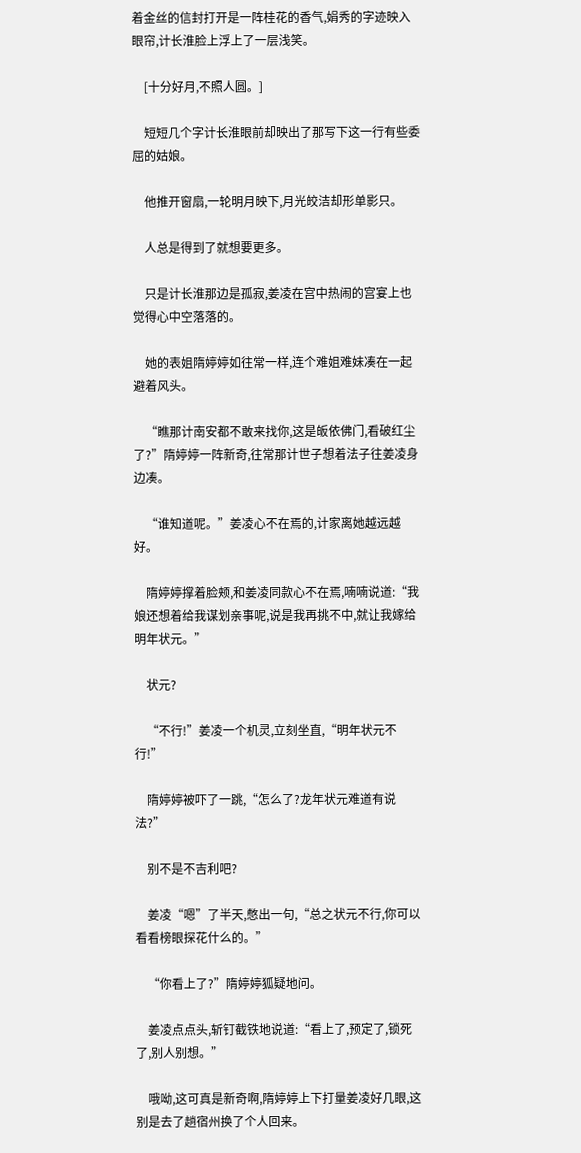着金丝的信封打开是一阵桂花的香气,娟秀的字迹映入眼帘,计长淮脸上浮上了一层浅笑。

    [十分好月,不照人圆。]

    短短几个字计长淮眼前却映出了那写下这一行有些委屈的姑娘。

    他推开窗扇,一轮明月映下,月光皎洁却形单影只。

    人总是得到了就想要更多。

    只是计长淮那边是孤寂,姜凌在宫中热闹的宫宴上也觉得心中空落落的。

    她的表姐隋婷婷如往常一样,连个难姐难妹凑在一起避着风头。

    “瞧那计南安都不敢来找你,这是皈依佛门,看破红尘了?”隋婷婷一阵新奇,往常那计世子想着法子往姜凌身边凑。

    “谁知道呢。”姜凌心不在焉的,计家离她越远越好。

    隋婷婷撑着脸颊,和姜凌同款心不在焉,喃喃说道:“我娘还想着给我谋划亲事呢,说是我再挑不中,就让我嫁给明年状元。”

    状元?

    “不行!”姜凌一个机灵,立刻坐直,“明年状元不行!”

    隋婷婷被吓了一跳,“怎么了?龙年状元难道有说法?”

    别不是不吉利吧?

    姜凌“嗯”了半天,憋出一句,“总之状元不行,你可以看看榜眼探花什么的。”

    “你看上了?”隋婷婷狐疑地问。

    姜凌点点头,斩钉截铁地说道:“看上了,预定了,锁死了,别人别想。”

    哦呦,这可真是新奇啊,隋婷婷上下打量姜凌好几眼,这别是去了趟宿州换了个人回来。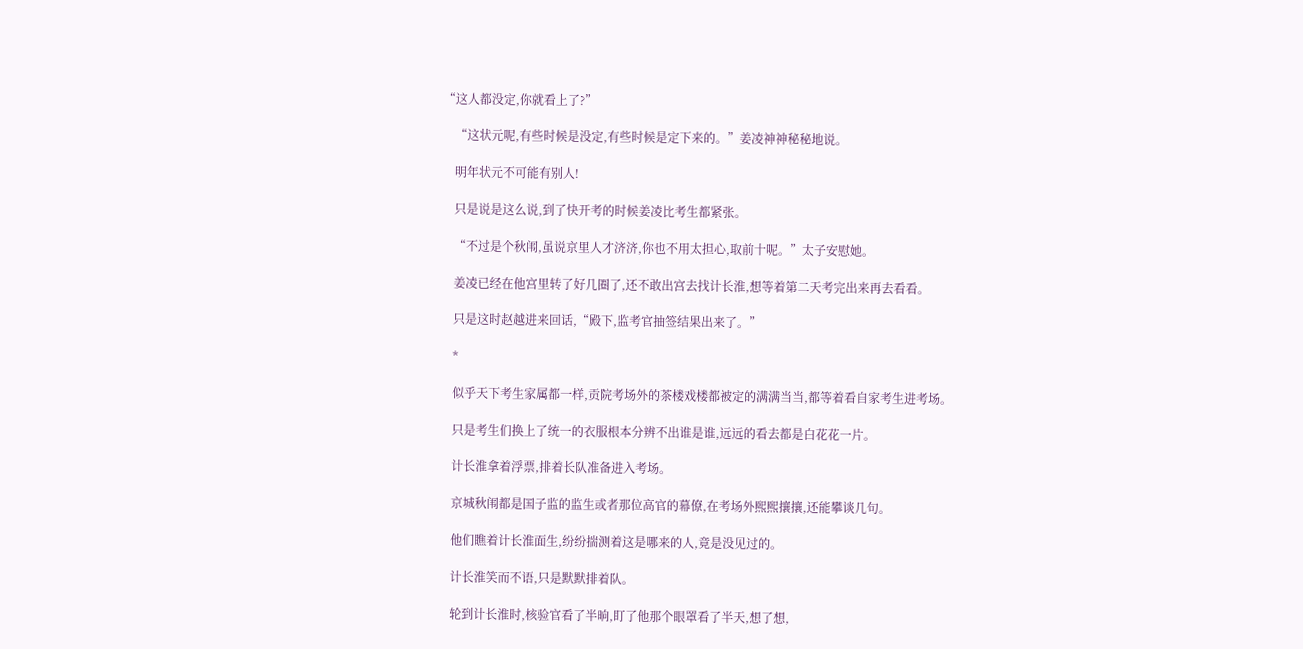“这人都没定,你就看上了?”

    “这状元呢,有些时候是没定,有些时候是定下来的。”姜凌神神秘秘地说。

    明年状元不可能有别人!

    只是说是这么说,到了快开考的时候姜凌比考生都紧张。

    “不过是个秋闱,虽说京里人才济济,你也不用太担心,取前十呢。”太子安慰她。

    姜凌已经在他宫里转了好几圈了,还不敢出宫去找计长淮,想等着第二天考完出来再去看看。

    只是这时赵越进来回话,“殿下,监考官抽签结果出来了。”

    *

    似乎天下考生家属都一样,贡院考场外的茶楼戏楼都被定的满满当当,都等着看自家考生进考场。

    只是考生们换上了统一的衣服根本分辨不出谁是谁,远远的看去都是白花花一片。

    计长淮拿着浮票,排着长队准备进入考场。

    京城秋闱都是国子监的监生或者那位高官的幕僚,在考场外熙熙攘攘,还能攀谈几句。

    他们瞧着计长淮面生,纷纷揣测着这是哪来的人,竟是没见过的。

    计长淮笑而不语,只是默默排着队。

    轮到计长淮时,核验官看了半晌,盯了他那个眼罩看了半天,想了想,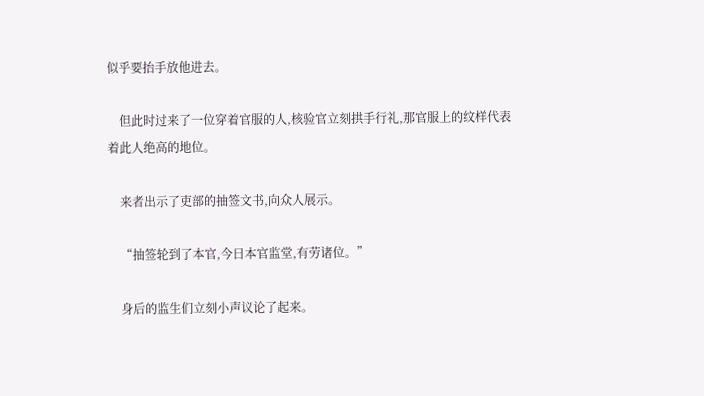似乎要抬手放他进去。

    但此时过来了一位穿着官服的人,核验官立刻拱手行礼,那官服上的纹样代表着此人绝高的地位。

    来者出示了吏部的抽签文书,向众人展示。

    “抽签轮到了本官,今日本官监堂,有劳诸位。”

    身后的监生们立刻小声议论了起来。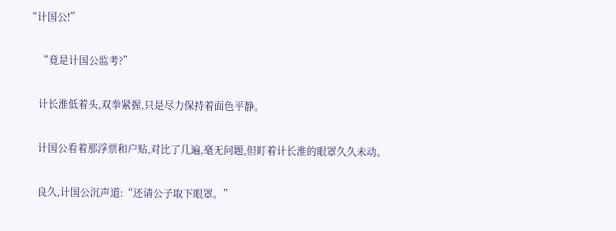“计国公!”

    “竟是计国公监考?”

    计长淮低着头,双拳紧握,只是尽力保持着面色平静。

    计国公看着那浮票和户贴,对比了几遍,毫无问题,但盯着计长淮的眼罩久久未动。

    良久,计国公沉声道:“还请公子取下眼罩。”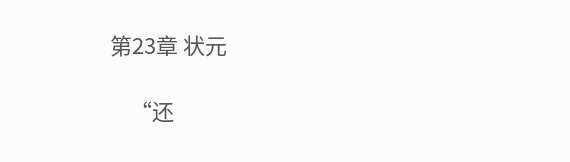第23章 状元

    “还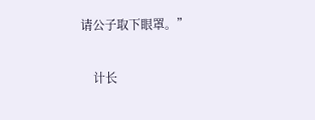请公子取下眼罩。”

    计长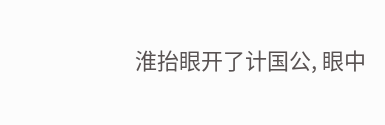淮抬眼开了计国公, 眼中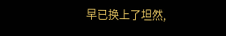早已换上了坦然,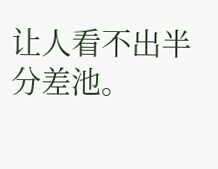让人看不出半分差池。